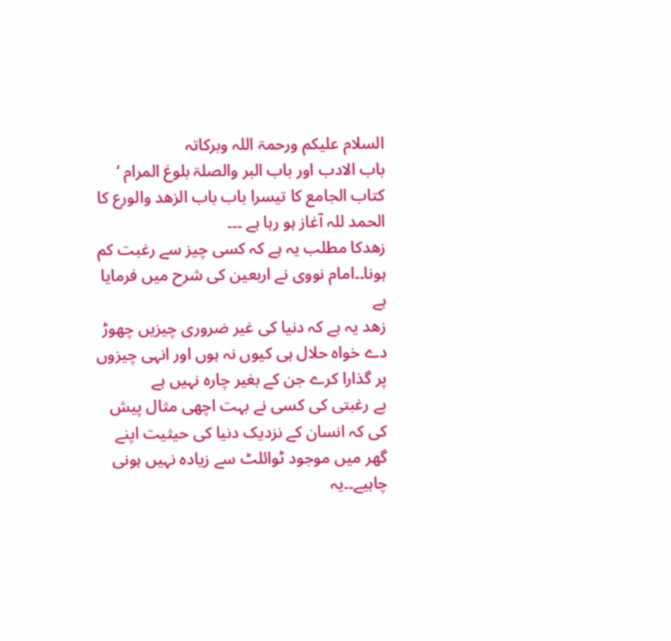السلام علیکم ورحمۃ اللہ وبرکاتہ
باب الادب اور باب البر والصلۃ بلوغ المرام ‘ کتاب الجامع کا تیسرا باب باب الزھد والورع کا الحمد للہ آغاز ہو رہا ہے ۔۔۔
زھدکا مطلب یہ ہے کہ کسی چیز سے رغبت کم ہونا۔۔امام نووی نے اربعین کی شرح میں فرمایا ہے
زھد یہ ہے کہ دنیا کی غیر ضروری چیزیں چھوڑ دے خواہ حلال ہی کیوں نہ ہوں اور انہی چیزوں پر گذارا کرے جن کے بغیر چارہ نہیں ہے
بے رغبتی کی کسی نے بہت اچھی مثال پیش کی کہ انسان کے نزدیک دنیا کی حیثیت اپنے گھر میں موجود ٹوائلٹ سے زیادہ نہیں ہونی چاہیے۔۔یہ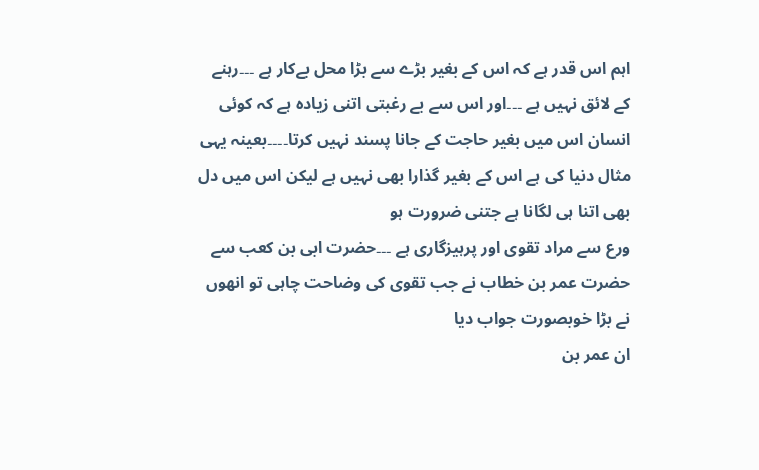اہم اس قدر ہے کہ اس کے بغیر بڑے سے بڑا محل بےکار ہے ۔۔۔رہنے کے لائق نہیں ہے ۔۔۔اور اس سے بے رغبتی اتنی زیادہ ہے کہ کوئی انسان اس میں بغیر حاجت کے جانا پسند نہیں کرتا۔۔۔۔بعینہ یہی مثال دنیا کی ہے اس کے بغیر گذارا بھی نہیں ہے لیکن اس میں دل بھی اتنا ہی لگانا ہے جتنی ضرورت ہو
ورع سے مراد تقوی اور پرہیزگاری ہے ۔۔۔حضرت ابی بن کعب سے حضرت عمر بن خطاب نے جب تقوی کی وضاحت چاہی تو انھوں نے بڑا خوبصورت جواب دیا
ان عمر بن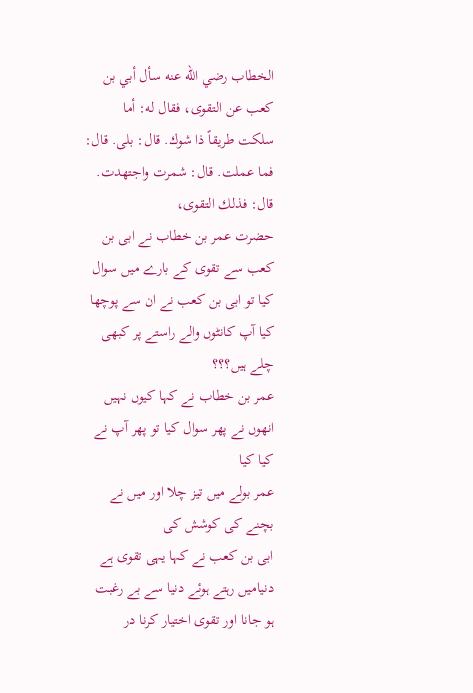الخطاب رضي الله عنه سأل أبي بن كعب عن التقوى، فقال له: أما سلكت طريقاً ذا شوك. قال: بلى. قال: فما عملت. قال: شمرت واجتهدت. قال: فذلك التقوى،
حضرت عمر بن خطاب نے ابی بن کعب سے تقوی کے بارے میں سوال کیا تو ابی بن کعب نے ان سے پوچھا
کیا آپ کانٹوں والے راستے پر کبھی چلے ہیں؟؟؟
عمر بن خطاب نے کہا کیوں نہیں
انھوں نے پھر سوال کیا تو پھر آپ نے کیا کیا
عمر بولے میں تیز چلا اور میں نے بچنے کی کوشش کی
ابی بن کعب نے کہا یہی تقوی ہے
دنیامیں رہتے ہوئے دنیا سے بے رغبت ہو جانا اور تقوی اختیار کرنا در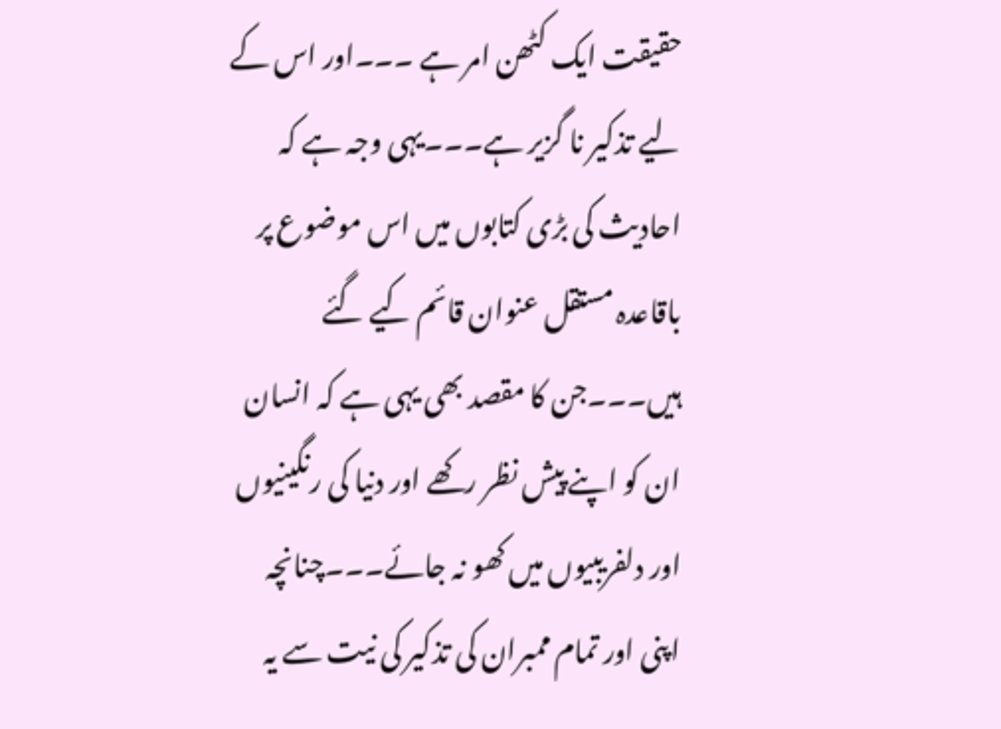حقیقت ایک کٹھن امر ہے ۔۔۔اور اس کے لیے تذکیر نا گزیر ہے۔۔۔یہی وجہ ہے کہ احادیث کی بڑی کتابوں میں اس موضوع پر باقاعدہ مستقل عنوان قائم کیے گئے ہیں۔۔۔جن کا مقصد بھی یہی ہے کہ انسان ان کو اپنے پیش نظر رکھے اور دنیا کی رنگینیوں اور دلفریبیوں میں کھو نہ جائے۔۔۔چنانچہ اپنی اور تمام ممبران کی تذکیر کی نیت سے یہ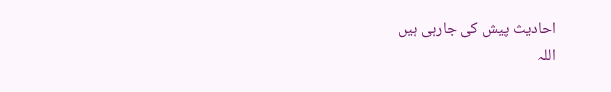احادیث پیش کی جارہی ہیں
اللہ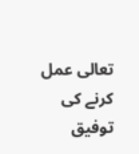تعالی عمل کرنے کی توفیق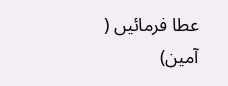عطا فرمائیں ( آمین)